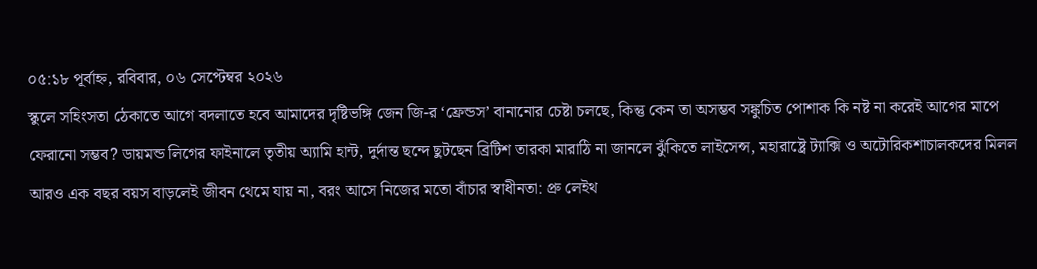০৫:১৮ পূর্বাহ্ন, রবিবার, ০৬ সেপ্টেম্বর ২০২৬
স্কুলে সহিংসতা ঠেকাতে আগে বদলাতে হবে আমাদের দৃষ্টিভঙ্গি জেন জি-র ‘ফ্রেন্ডস’ বানানোর চেষ্টা চলছে, কিন্তু কেন তা অসম্ভব সঙ্কুচিত পোশাক কি নষ্ট না করেই আগের মাপে ফেরানো সম্ভব? ডায়মন্ড লিগের ফাইনালে তৃতীয় অ্যামি হান্ট, দুর্দান্ত ছন্দে ছুটছেন ব্রিটিশ তারকা মারাঠি না জানলে ঝুঁকিতে লাইসেন্স, মহারাষ্ট্রে ট্যাক্সি ও অটোরিকশাচালকদের মিলল আরও এক বছর বয়স বাড়লেই জীবন থেমে যায় না, বরং আসে নিজের মতো বাঁচার স্বাধীনতা: প্রু লেইথ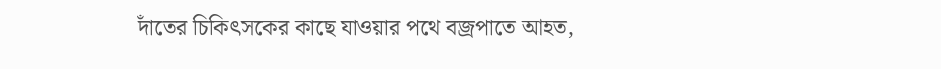দাঁতের চিকিৎসকের কাছে যাওয়ার পথে বজ্রপাতে আহত,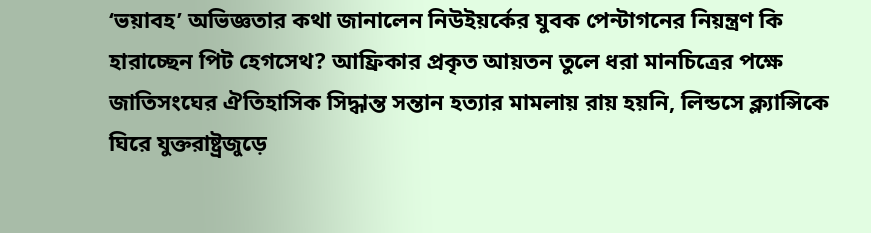‘ভয়াবহ’ অভিজ্ঞতার কথা জানালেন নিউইয়র্কের যুবক পেন্টাগনের নিয়ন্ত্রণ কি হারাচ্ছেন পিট হেগসেথ? আফ্রিকার প্রকৃত আয়তন তুলে ধরা মানচিত্রের পক্ষে জাতিসংঘের ঐতিহাসিক সিদ্ধান্ত সন্তান হত্যার মামলায় রায় হয়নি, লিন্ডসে ক্ল্যান্সিকে ঘিরে যুক্তরাষ্ট্রজুড়ে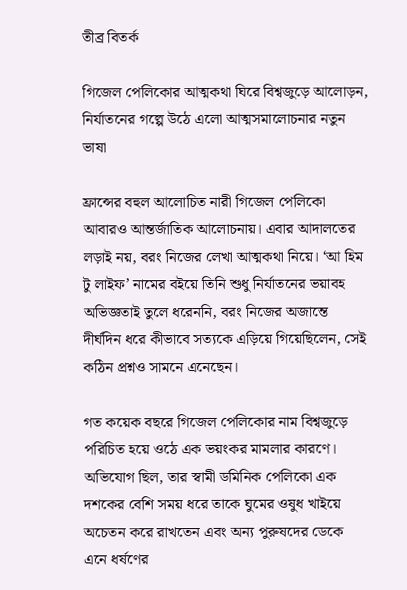তীব্র বিতর্ক

গিজেল পেলিকোর আত্মকথা ঘিরে বিশ্বজুড়ে আলোড়ন, নির্যাতনের গল্পে উঠে এলো আত্মসমালোচনার নতুন ভাষা

ফ্রান্সের বহুল আলোচিত নারী গিজেল পেলিকো আবারও আন্তর্জাতিক আলোচনায়। এবার আদালতের লড়াই নয়, বরং নিজের লেখা আত্মকথা নিয়ে। ‘আ হিম টু লাইফ’ নামের বইয়ে তিনি শুধু নির্যাতনের ভয়াবহ অভিজ্ঞতাই তুলে ধরেননি, বরং নিজের অজান্তে দীর্ঘদিন ধরে কীভাবে সত্যকে এড়িয়ে গিয়েছিলেন, সেই কঠিন প্রশ্নও সামনে এনেছেন।

গত কয়েক বছরে গিজেল পেলিকোর নাম বিশ্বজুড়ে পরিচিত হয়ে ওঠে এক ভয়ংকর মামলার কারণে। অভিযোগ ছিল, তার স্বামী ডমিনিক পেলিকো এক দশকের বেশি সময় ধরে তাকে ঘুমের ওষুধ খাইয়ে অচেতন করে রাখতেন এবং অন্য পুরুষদের ডেকে এনে ধর্ষণের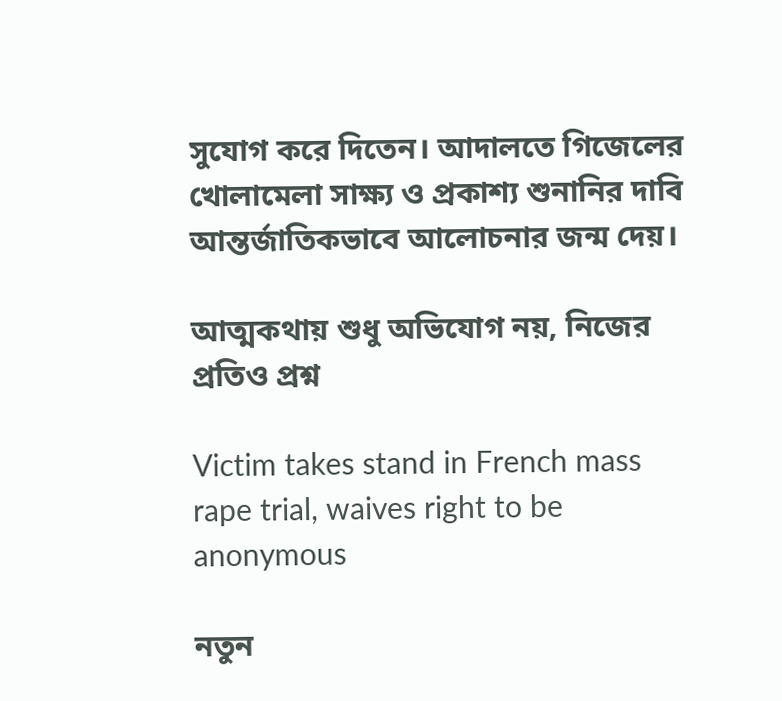সুযোগ করে দিতেন। আদালতে গিজেলের খোলামেলা সাক্ষ্য ও প্রকাশ্য শুনানির দাবি আন্তর্জাতিকভাবে আলোচনার জন্ম দেয়।

আত্মকথায় শুধু অভিযোগ নয়, নিজের প্রতিও প্রশ্ন

Victim takes stand in French mass rape trial, waives right to be anonymous

নতুন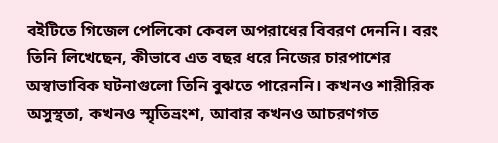বইটিতে গিজেল পেলিকো কেবল অপরাধের বিবরণ দেননি। বরং তিনি লিখেছেন, কীভাবে এত বছর ধরে নিজের চারপাশের অস্বাভাবিক ঘটনাগুলো তিনি বুঝতে পারেননি। কখনও শারীরিক অসুস্থতা, কখনও স্মৃতিভ্রংশ, আবার কখনও আচরণগত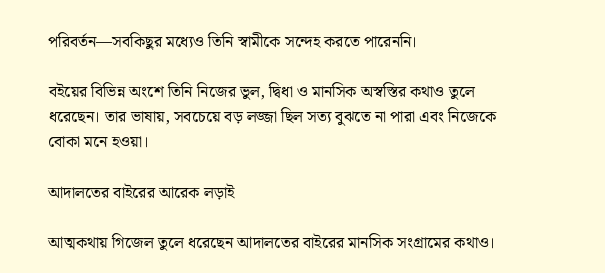পরিবর্তন—সবকিছুর মধ্যেও তিনি স্বামীকে সন্দেহ করতে পারেননি।

বইয়ের বিভিন্ন অংশে তিনি নিজের ভুল, দ্বিধা ও মানসিক অস্বস্তির কথাও তুলে ধরেছেন। তার ভাষায়, সবচেয়ে বড় লজ্জা ছিল সত্য বুঝতে না পারা এবং নিজেকে বোকা মনে হওয়া।

আদালতের বাইরের আরেক লড়াই

আত্মকথায় গিজেল তুলে ধরেছেন আদালতের বাইরের মানসিক সংগ্রামের কথাও।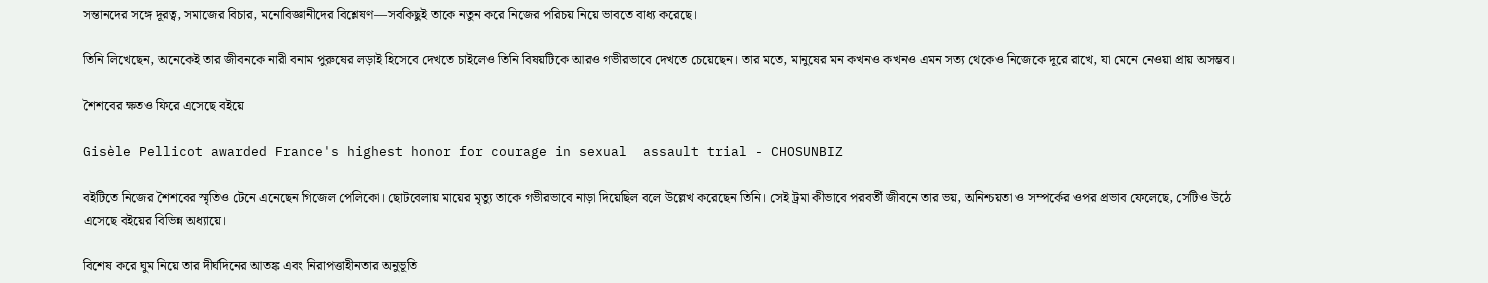সন্তানদের সঙ্গে দূরত্ব, সমাজের বিচার, মনোবিজ্ঞানীদের বিশ্লেষণ—সবকিছুই তাকে নতুন করে নিজের পরিচয় নিয়ে ভাবতে বাধ্য করেছে।

তিনি লিখেছেন, অনেকেই তার জীবনকে নারী বনাম পুরুষের লড়াই হিসেবে দেখতে চাইলেও তিনি বিষয়টিকে আরও গভীরভাবে দেখতে চেয়েছেন। তার মতে, মানুষের মন কখনও কখনও এমন সত্য থেকেও নিজেকে দূরে রাখে, যা মেনে নেওয়া প্রায় অসম্ভব।

শৈশবের ক্ষতও ফিরে এসেছে বইয়ে

Gisèle Pellicot awarded France's highest honor for courage in sexual  assault trial - CHOSUNBIZ

বইটিতে নিজের শৈশবের স্মৃতিও টেনে এনেছেন গিজেল পেলিকো। ছোটবেলায় মায়ের মৃত্যু তাকে গভীরভাবে নাড়া দিয়েছিল বলে উল্লেখ করেছেন তিনি। সেই ট্রমা কীভাবে পরবর্তী জীবনে তার ভয়, অনিশ্চয়তা ও সম্পর্কের ওপর প্রভাব ফেলেছে, সেটিও উঠে এসেছে বইয়ের বিভিন্ন অধ্যায়ে।

বিশেষ করে ঘুম নিয়ে তার দীর্ঘদিনের আতঙ্ক এবং নিরাপত্তাহীনতার অনুভূতি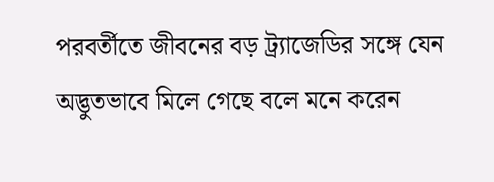পরবর্তীতে জীবনের বড় ট্র্যাজেডির সঙ্গে যেন অদ্ভুতভাবে মিলে গেছে বলে মনে করেন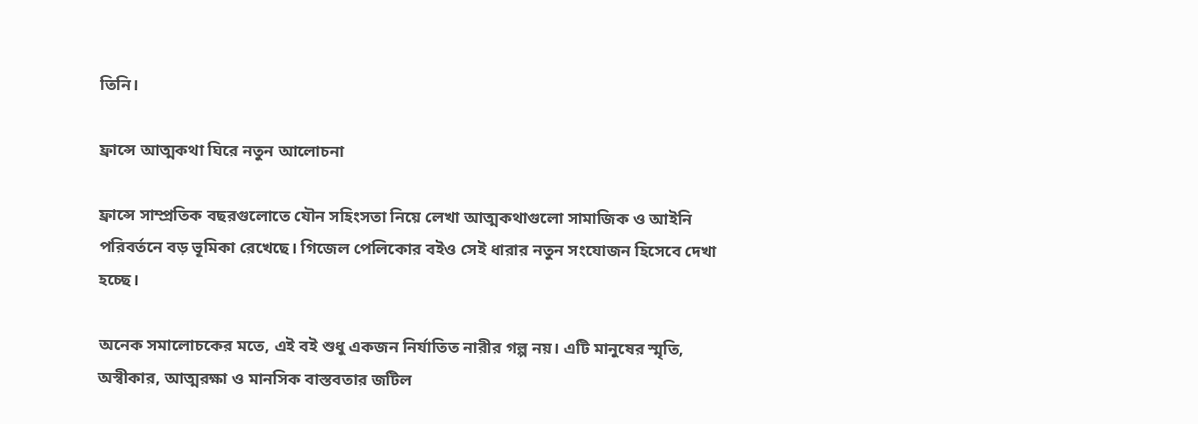তিনি।

ফ্রান্সে আত্মকথা ঘিরে নতুন আলোচনা

ফ্রান্সে সাম্প্রতিক বছরগুলোতে যৌন সহিংসতা নিয়ে লেখা আত্মকথাগুলো সামাজিক ও আইনি পরিবর্তনে বড় ভূমিকা রেখেছে। গিজেল পেলিকোর বইও সেই ধারার নতুন সংযোজন হিসেবে দেখা হচ্ছে।

অনেক সমালোচকের মতে, এই বই শুধু একজন নির্যাতিত নারীর গল্প নয়। এটি মানুষের স্মৃতি, অস্বীকার, আত্মরক্ষা ও মানসিক বাস্তবতার জটিল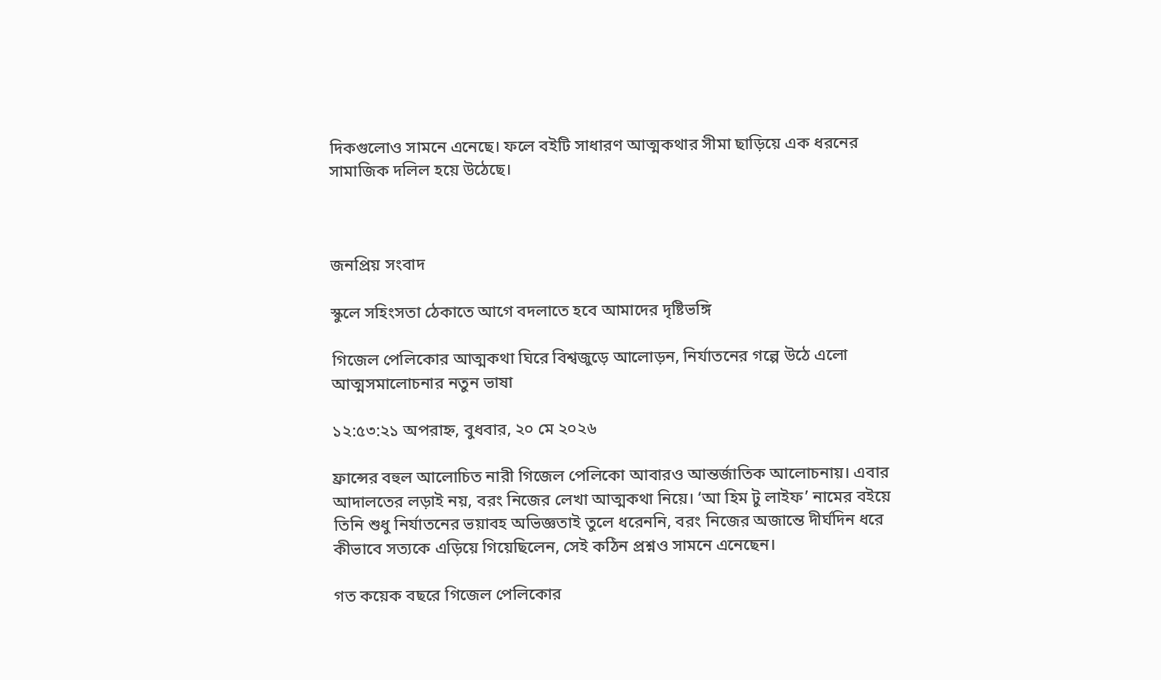দিকগুলোও সামনে এনেছে। ফলে বইটি সাধারণ আত্মকথার সীমা ছাড়িয়ে এক ধরনের সামাজিক দলিল হয়ে উঠেছে।



জনপ্রিয় সংবাদ

স্কুলে সহিংসতা ঠেকাতে আগে বদলাতে হবে আমাদের দৃষ্টিভঙ্গি

গিজেল পেলিকোর আত্মকথা ঘিরে বিশ্বজুড়ে আলোড়ন, নির্যাতনের গল্পে উঠে এলো আত্মসমালোচনার নতুন ভাষা

১২:৫৩:২১ অপরাহ্ন, বুধবার, ২০ মে ২০২৬

ফ্রান্সের বহুল আলোচিত নারী গিজেল পেলিকো আবারও আন্তর্জাতিক আলোচনায়। এবার আদালতের লড়াই নয়, বরং নিজের লেখা আত্মকথা নিয়ে। ‘আ হিম টু লাইফ’ নামের বইয়ে তিনি শুধু নির্যাতনের ভয়াবহ অভিজ্ঞতাই তুলে ধরেননি, বরং নিজের অজান্তে দীর্ঘদিন ধরে কীভাবে সত্যকে এড়িয়ে গিয়েছিলেন, সেই কঠিন প্রশ্নও সামনে এনেছেন।

গত কয়েক বছরে গিজেল পেলিকোর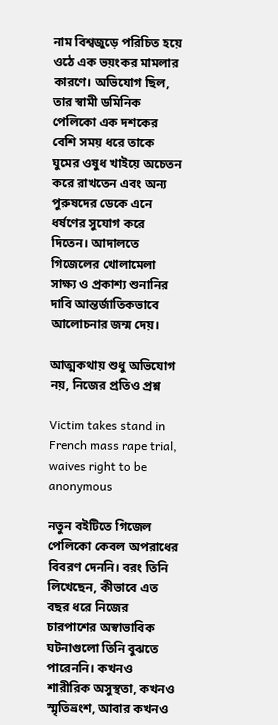নাম বিশ্বজুড়ে পরিচিত হয়ে ওঠে এক ভয়ংকর মামলার কারণে। অভিযোগ ছিল, তার স্বামী ডমিনিক পেলিকো এক দশকের বেশি সময় ধরে তাকে ঘুমের ওষুধ খাইয়ে অচেতন করে রাখতেন এবং অন্য পুরুষদের ডেকে এনে ধর্ষণের সুযোগ করে দিতেন। আদালতে গিজেলের খোলামেলা সাক্ষ্য ও প্রকাশ্য শুনানির দাবি আন্তর্জাতিকভাবে আলোচনার জন্ম দেয়।

আত্মকথায় শুধু অভিযোগ নয়, নিজের প্রতিও প্রশ্ন

Victim takes stand in French mass rape trial, waives right to be anonymous

নতুন বইটিতে গিজেল পেলিকো কেবল অপরাধের বিবরণ দেননি। বরং তিনি লিখেছেন, কীভাবে এত বছর ধরে নিজের চারপাশের অস্বাভাবিক ঘটনাগুলো তিনি বুঝতে পারেননি। কখনও শারীরিক অসুস্থতা, কখনও স্মৃতিভ্রংশ, আবার কখনও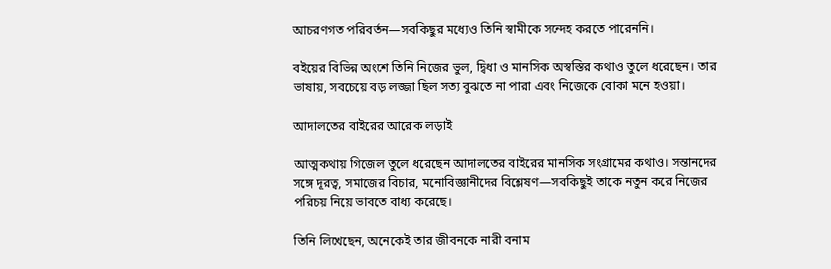আচরণগত পরিবর্তন—সবকিছুর মধ্যেও তিনি স্বামীকে সন্দেহ করতে পারেননি।

বইয়ের বিভিন্ন অংশে তিনি নিজের ভুল, দ্বিধা ও মানসিক অস্বস্তির কথাও তুলে ধরেছেন। তার ভাষায়, সবচেয়ে বড় লজ্জা ছিল সত্য বুঝতে না পারা এবং নিজেকে বোকা মনে হওয়া।

আদালতের বাইরের আরেক লড়াই

আত্মকথায় গিজেল তুলে ধরেছেন আদালতের বাইরের মানসিক সংগ্রামের কথাও। সন্তানদের সঙ্গে দূরত্ব, সমাজের বিচার, মনোবিজ্ঞানীদের বিশ্লেষণ—সবকিছুই তাকে নতুন করে নিজের পরিচয় নিয়ে ভাবতে বাধ্য করেছে।

তিনি লিখেছেন, অনেকেই তার জীবনকে নারী বনাম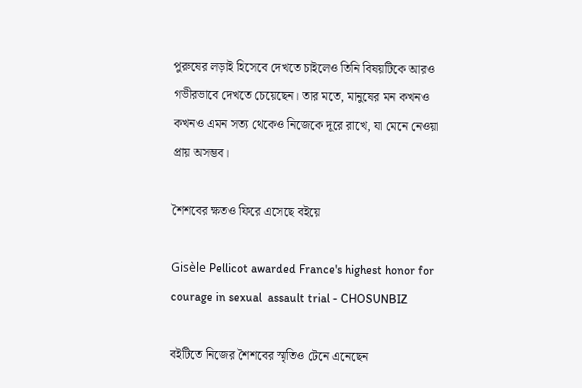পুরুষের লড়াই হিসেবে দেখতে চাইলেও তিনি বিষয়টিকে আরও গভীরভাবে দেখতে চেয়েছেন। তার মতে, মানুষের মন কখনও কখনও এমন সত্য থেকেও নিজেকে দূরে রাখে, যা মেনে নেওয়া প্রায় অসম্ভব।

শৈশবের ক্ষতও ফিরে এসেছে বইয়ে

Gisèle Pellicot awarded France's highest honor for courage in sexual  assault trial - CHOSUNBIZ

বইটিতে নিজের শৈশবের স্মৃতিও টেনে এনেছেন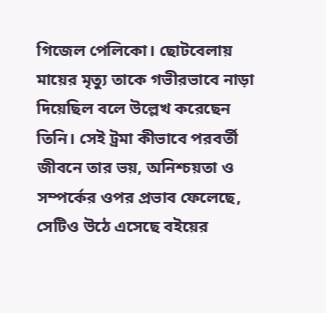গিজেল পেলিকো। ছোটবেলায় মায়ের মৃত্যু তাকে গভীরভাবে নাড়া দিয়েছিল বলে উল্লেখ করেছেন তিনি। সেই ট্রমা কীভাবে পরবর্তী জীবনে তার ভয়, অনিশ্চয়তা ও সম্পর্কের ওপর প্রভাব ফেলেছে, সেটিও উঠে এসেছে বইয়ের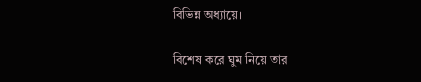বিভিন্ন অধ্যায়ে।

বিশেষ করে ঘুম নিয়ে তার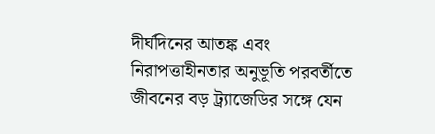দীর্ঘদিনের আতঙ্ক এবং নিরাপত্তাহীনতার অনুভূতি পরবর্তীতে জীবনের বড় ট্র্যাজেডির সঙ্গে যেন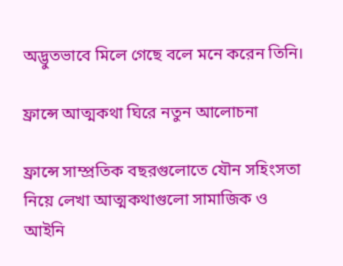অদ্ভুতভাবে মিলে গেছে বলে মনে করেন তিনি।

ফ্রান্সে আত্মকথা ঘিরে নতুন আলোচনা

ফ্রান্সে সাম্প্রতিক বছরগুলোতে যৌন সহিংসতা নিয়ে লেখা আত্মকথাগুলো সামাজিক ও আইনি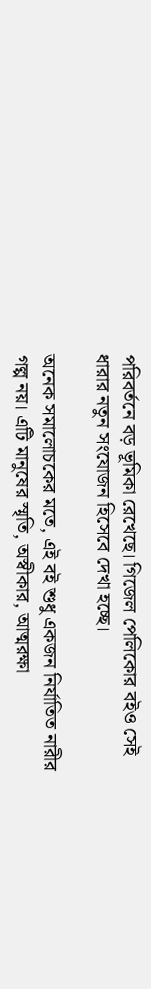পরিবর্তনে বড় ভূমিকা রেখেছে। গিজেল পেলিকোর বইও সেই ধারার নতুন সংযোজন হিসেবে দেখা হচ্ছে।

অনেক সমালোচকের মতে, এই বই শুধু একজন নির্যাতিত নারীর গল্প নয়। এটি মানুষের স্মৃতি, অস্বীকার, আত্মরক্ষা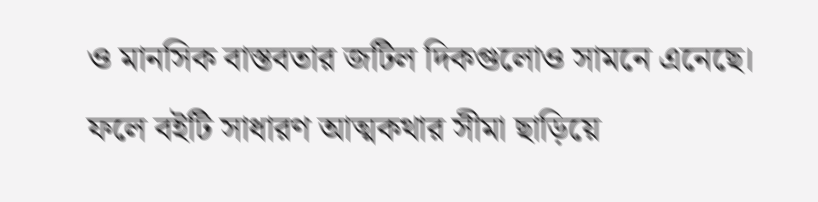ও মানসিক বাস্তবতার জটিল দিকগুলোও সামনে এনেছে। ফলে বইটি সাধারণ আত্মকথার সীমা ছাড়িয়ে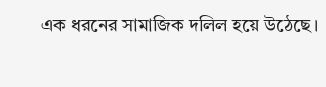এক ধরনের সামাজিক দলিল হয়ে উঠেছে।